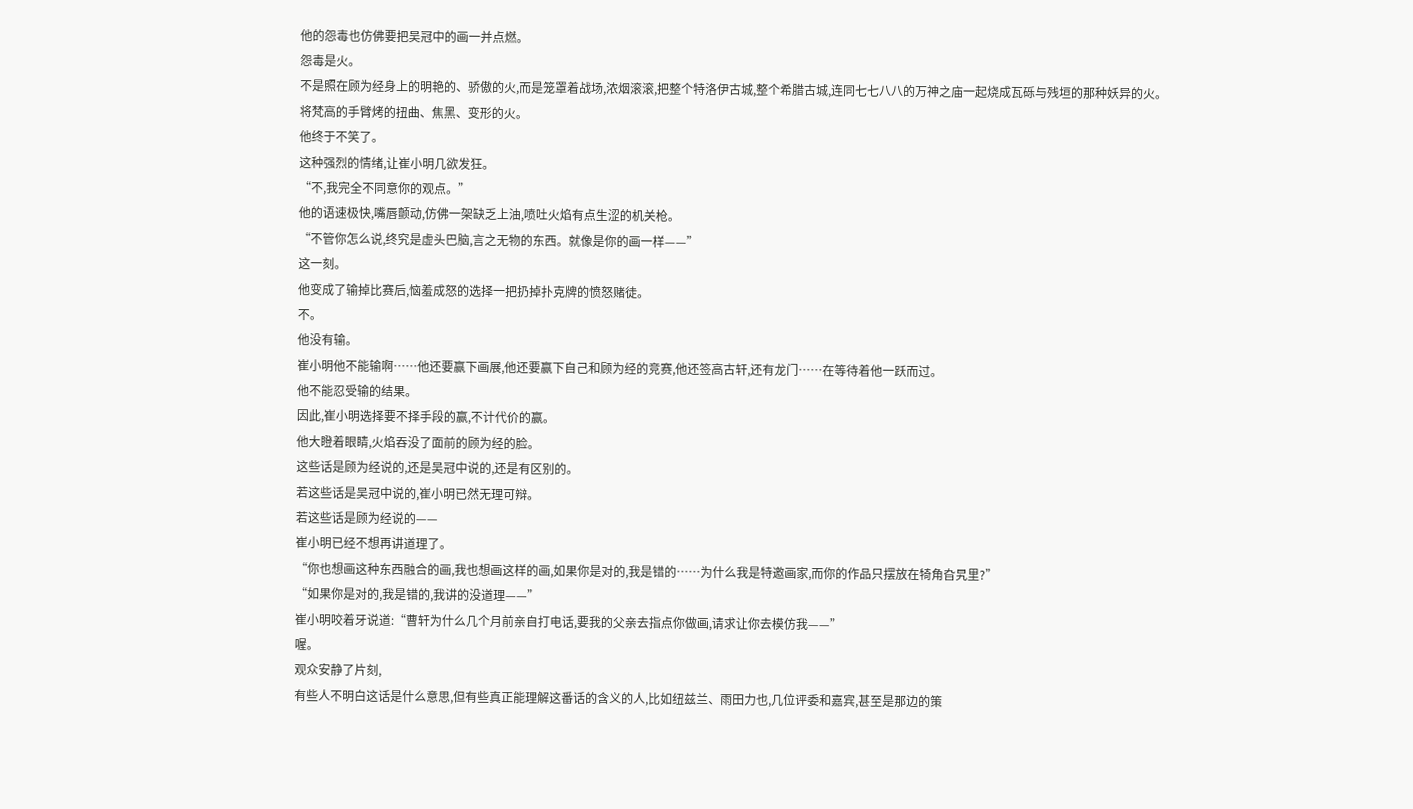他的怨毒也仿佛要把吴冠中的画一并点燃。
怨毒是火。
不是照在顾为经身上的明艳的、骄傲的火,而是笼罩着战场,浓烟滚滚,把整个特洛伊古城,整个希腊古城,连同七七八八的万神之庙一起烧成瓦砾与残垣的那种妖异的火。
将梵高的手臂烤的扭曲、焦黑、变形的火。
他终于不笑了。
这种强烈的情绪,让崔小明几欲发狂。
“不,我完全不同意你的观点。”
他的语速极快,嘴唇颤动,仿佛一架缺乏上油,喷吐火焰有点生涩的机关枪。
“不管你怎么说,终究是虚头巴脑,言之无物的东西。就像是你的画一样——”
这一刻。
他变成了输掉比赛后,恼羞成怒的选择一把扔掉扑克牌的愤怒赌徒。
不。
他没有输。
崔小明他不能输啊……他还要赢下画展,他还要赢下自己和顾为经的竞赛,他还签高古轩,还有龙门……在等待着他一跃而过。
他不能忍受输的结果。
因此,崔小明选择要不择手段的赢,不计代价的赢。
他大瞪着眼睛,火焰吞没了面前的顾为经的脸。
这些话是顾为经说的,还是吴冠中说的,还是有区别的。
若这些话是吴冠中说的,崔小明已然无理可辩。
若这些话是顾为经说的——
崔小明已经不想再讲道理了。
“你也想画这种东西融合的画,我也想画这样的画,如果你是对的,我是错的……为什么我是特邀画家,而你的作品只摆放在犄角旮旯里?”
“如果你是对的,我是错的,我讲的没道理——”
崔小明咬着牙说道:“曹轩为什么几个月前亲自打电话,要我的父亲去指点你做画,请求让你去模仿我——”
喔。
观众安静了片刻,
有些人不明白这话是什么意思,但有些真正能理解这番话的含义的人,比如纽兹兰、雨田力也,几位评委和嘉宾,甚至是那边的策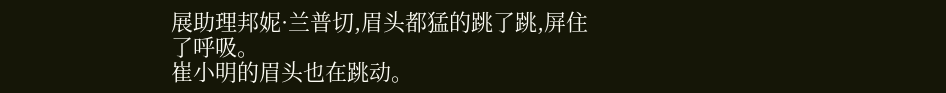展助理邦妮·兰普切,眉头都猛的跳了跳,屏住了呼吸。
崔小明的眉头也在跳动。